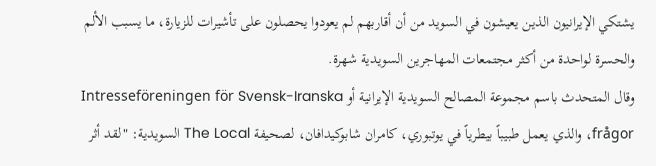يشتكي الإيرانيون الذين يعيشون في السويد من أن أقاربهم لم يعودوا يحصلون على تأشيرات للزيارة، ما يسبب الألم والحسرة لواحدة من أكثر مجتمعات المهاجرين السويدية شهرة.
وقال المتحدث باسم مجموعة المصالح السويدية الإيرانية أو Intresseföreningen för Svensk-Iranska frågor، والذي يعمل طبيباً بيطرياً في يوتبوري، كامران شابوكيدافان، لصحيفة The Local السويدية: "لقد أثر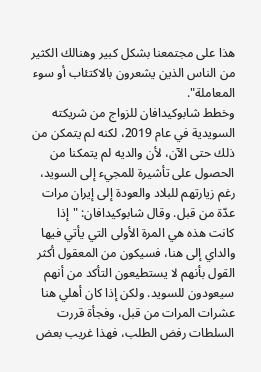هذا على مجتمعنا بشكل كبير وهنالك الكثير من الناس الذين يشعرون بالاكتئاب أو سوء المعاملة".
وخطط شابوكيدافان للزواج من شريكته السويدية في عام 2019، لكنه لم يتمكن من ذلك حتى الآن، لأن والديه لم يتمكنا من الحصول على تأشيرة للمجيء إلى السويد، رغم زيارتهم للبلاد والعودة إلى إيران مرات عدّة من قبل. وقال شابوكيدافان: "إذا كانت هذه هي المرة الأولى التي يأتي فيها والداي إلى هنا، فسيكون من المعقول أكثر القول بأنهم لا يستطيعون التأكد من أنهم سيعودون للسويد. ولكن إذا كان أهلي هنا عشرات المرات من قبل، وفجأة قررت السلطات رفض الطلب، فهذا غريب بعض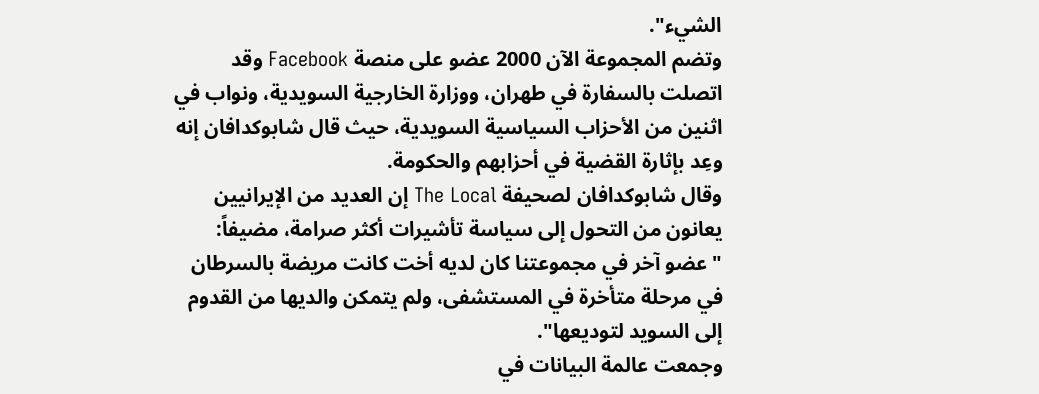الشيء".
وتضم المجموعة الآن 2000 عضو على منصة Facebook وقد اتصلت بالسفارة في طهران، ووزارة الخارجية السويدية، ونواب في اثنين من الأحزاب السياسية السويدية، حيث قال شابوكدافان إنه وعِد بإثارة القضية في أحزابهم والحكومة.
وقال شابوكدافان لصحيفة The Local إن العديد من الإيرانيين يعانون من التحول إلى سياسة تأشيرات أكثر صرامة، مضيفاً: "عضو آخر في مجموعتنا كان لديه أخت كانت مريضة بالسرطان في مرحلة متأخرة في المستشفى، ولم يتمكن والديها من القدوم إلى السويد لتوديعها".
وجمعت عالمة البيانات في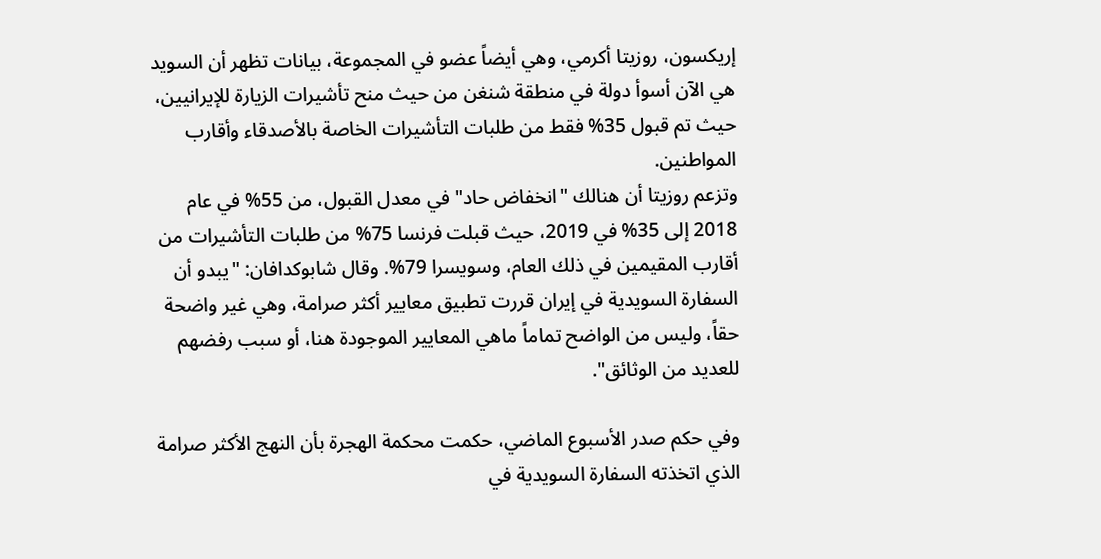إريكسون، روزيتا أكرمي، وهي أيضاً عضو في المجموعة، بيانات تظهر أن السويد هي الآن أسوأ دولة في منطقة شنغن من حيث منح تأشيرات الزيارة للإيرانيين، حيث تم قبول 35% فقط من طلبات التأشيرات الخاصة بالأصدقاء وأقارب المواطنين.
وتزعم روزيتا أن هنالك "انخفاض حاد" في معدل القبول، من 55% في عام 2018 إلى 35% في 2019، حيث قبلت فرنسا 75% من طلبات التأشيرات من أقارب المقيمين في ذلك العام، وسويسرا 79%. وقال شابوكدافان: "يبدو أن السفارة السويدية في إيران قررت تطبيق معايير أكثر صرامة، وهي غير واضحة حقاً، وليس من الواضح تماماً ماهي المعايير الموجودة هنا، أو سبب رفضهم للعديد من الوثائق".

وفي حكم صدر الأسبوع الماضي، حكمت محكمة الهجرة بأن النهج الأكثر صرامة الذي اتخذته السفارة السويدية في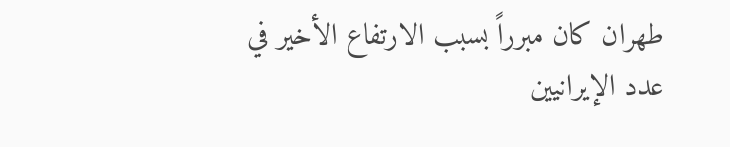طهران كان مبرراً بسبب الارتفاع الأخير في عدد الإيرانيين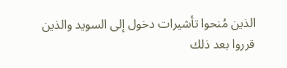الذين مُنحوا تأشيرات دخول إلى السويد والذين قرروا بعد ذلك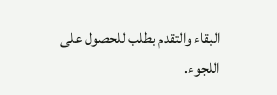البقاء والتقدم بطلب للحصول على اللجوء.